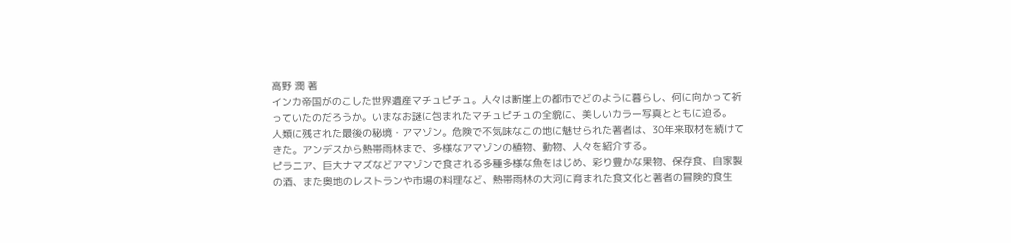高野 潤 著
インカ帝国がのこした世界遺産マチュピチュ。人々は断崖上の都市でどのように暮らし、何に向かって祈っていたのだろうか。いまなお謎に包まれたマチュピチュの全貌に、美しいカラー写真とともに迫る。
人類に残された最後の秘境・アマゾン。危険で不気味なこの地に魅せられた著者は、30年来取材を続けてきた。アンデスから熱帯雨林まで、多様なアマゾンの植物、動物、人々を紹介する。
ピラニア、巨大ナマズなどアマゾンで食される多種多様な魚をはじめ、彩り豊かな果物、保存食、自家製の酒、また奥地のレストランや市場の料理など、熱帯雨林の大河に育まれた食文化と著者の冒険的食生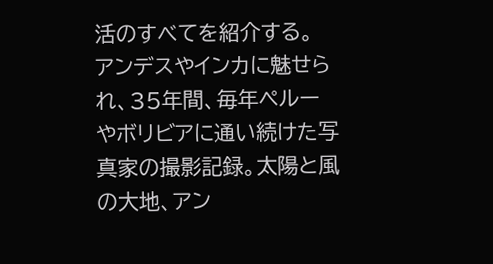活のすべてを紹介する。
アンデスやインカに魅せられ、35年間、毎年ペルーやボリビアに通い続けた写真家の撮影記録。太陽と風の大地、アン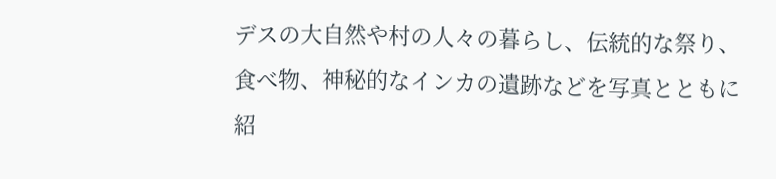デスの大自然や村の人々の暮らし、伝統的な祭り、食べ物、神秘的なインカの遺跡などを写真とともに紹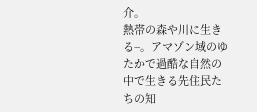介。
熱帯の森や川に生きる−。アマゾン域のゆたかで過酷な自然の中で生きる先住民たちの知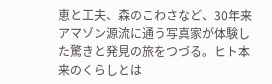恵と工夫、森のこわさなど、30年来アマゾン源流に通う写真家が体験した驚きと発見の旅をつづる。ヒト本来のくらしとは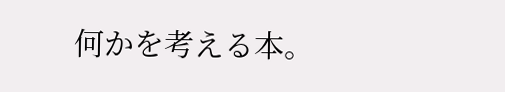何かを考える本。